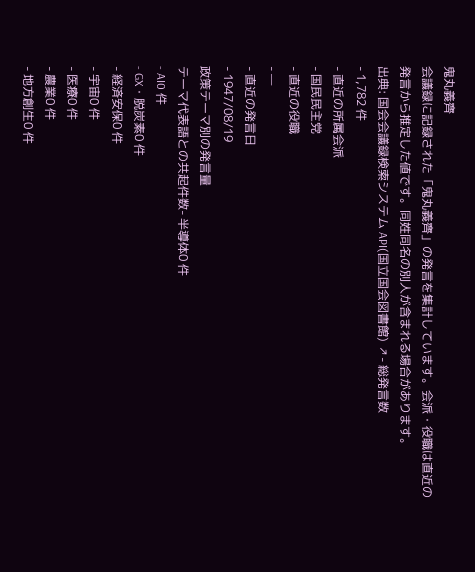鬼丸義齊
会議録に記録された「鬼丸義齊」の発言を集計しています。会派・役職は直近の発言から推定した値です。同姓同名の別人が含まれる場合があります。
出典: 国会会議録検索システム API(国立国会図書館) ↗- 総発言数
- 1,782 件
- 直近の所属会派
- 国民民主党
- 直近の役職
- —
- 直近の発言日
- 1947/08/19
政策テーマ別の発言量
テーマ代表語との共起件数- 半導体0 件
- AI0 件
- GX・脱炭素0 件
- 経済安保0 件
- 宇宙0 件
- 医療0 件
- 農業0 件
- 地方創生0 件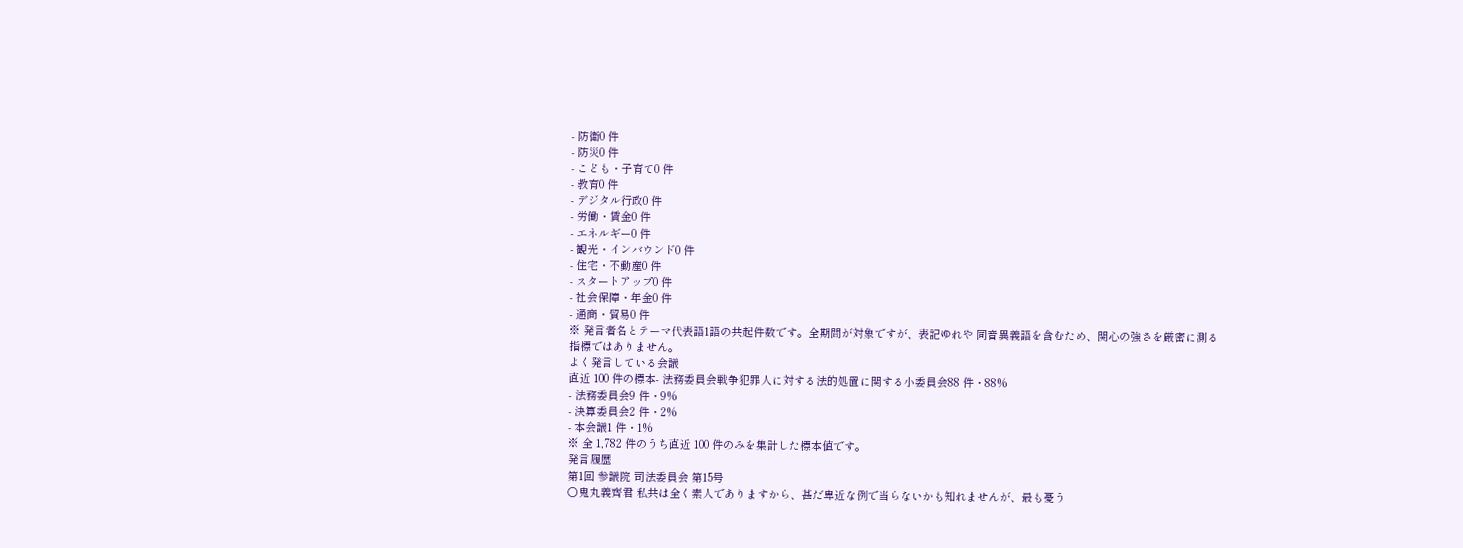- 防衛0 件
- 防災0 件
- こども・子育て0 件
- 教育0 件
- デジタル行政0 件
- 労働・賃金0 件
- エネルギー0 件
- 観光・インバウンド0 件
- 住宅・不動産0 件
- スタートアップ0 件
- 社会保障・年金0 件
- 通商・貿易0 件
※ 発言者名とテーマ代表語1語の共起件数です。全期間が対象ですが、表記ゆれや 同音異義語を含むため、関心の強さを厳密に測る指標ではありません。
よく発言している会議
直近 100 件の標本- 法務委員会戦争犯罪人に対する法的処置に関する小委員会88 件・88%
- 法務委員会9 件・9%
- 決算委員会2 件・2%
- 本会議1 件・1%
※ 全 1,782 件のうち直近 100 件のみを集計した標本値です。
発言履歴
第1回 参議院 司法委員会 第15号
○鬼丸義齊君 私共は全く素人でありますから、甚だ卑近な例で当らないかも知れませんが、最も憂う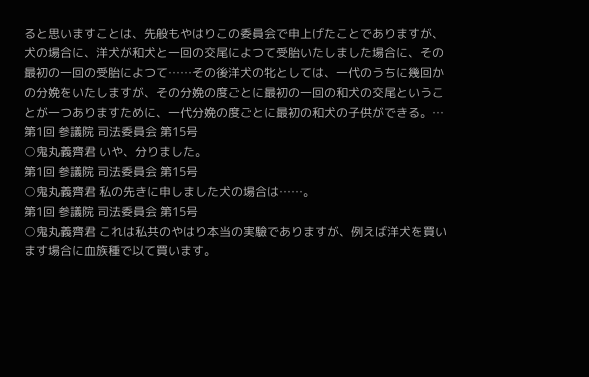ると思いますことは、先般もやはりこの委員会で申上げたことでありますが、犬の場合に、洋犬が和犬と一回の交尾によつて受胎いたしました場合に、その最初の一回の受胎によつて……その後洋犬の牝としては、一代のうちに幾回かの分娩をいたしますが、その分娩の度ごとに最初の一回の和犬の交尾ということが一つありますために、一代分娩の度ごとに最初の和犬の子供ができる。…
第1回 参議院 司法委員会 第15号
○鬼丸義齊君 いや、分りました。
第1回 参議院 司法委員会 第15号
○鬼丸義齊君 私の先きに申しました犬の場合は……。
第1回 参議院 司法委員会 第15号
○鬼丸義齊君 これは私共のやはり本当の実驗でありますが、例えば洋犬を買います場合に血族種で以て買います。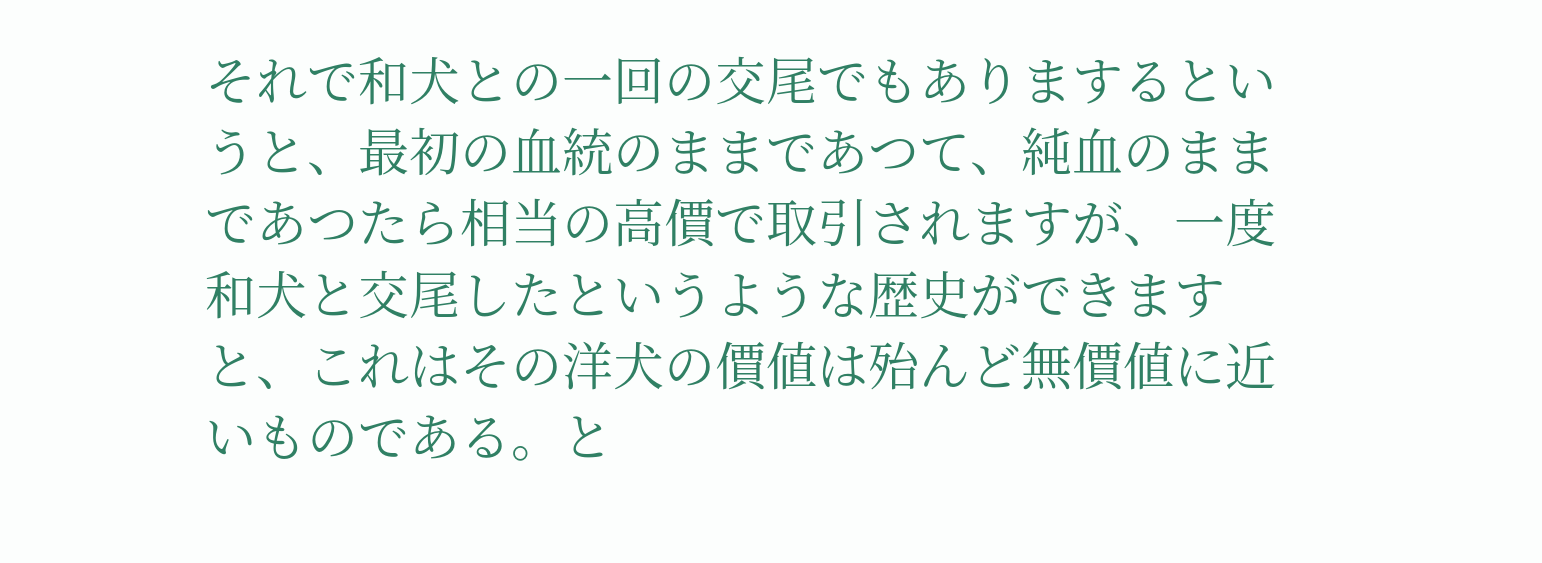それで和犬との一回の交尾でもありまするというと、最初の血統のままであつて、純血のままであつたら相当の高價で取引されますが、一度和犬と交尾したというような歴史ができますと、これはその洋犬の價値は殆んど無價値に近いものである。と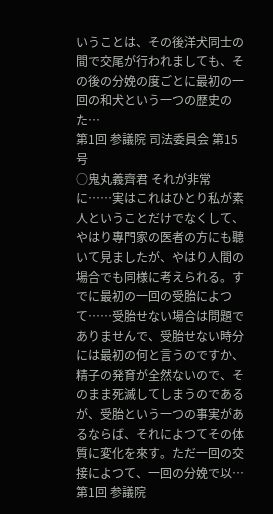いうことは、その後洋犬同士の間で交尾が行われましても、その後の分娩の度ごとに最初の一回の和犬という一つの歴史のた…
第1回 参議院 司法委員会 第15号
○鬼丸義齊君 それが非常に……実はこれはひとり私が素人ということだけでなくして、やはり專門家の医者の方にも聽いて見ましたが、やはり人間の場合でも同様に考えられる。すでに最初の一回の受胎によつて……受胎せない場合は問題でありませんで、受胎せない時分には最初の何と言うのですか、精子の発育が全然ないので、そのまま死滅してしまうのであるが、受胎という一つの事実があるならば、それによつてその体質に変化を來す。ただ一回の交接によつて、一回の分娩で以…
第1回 参議院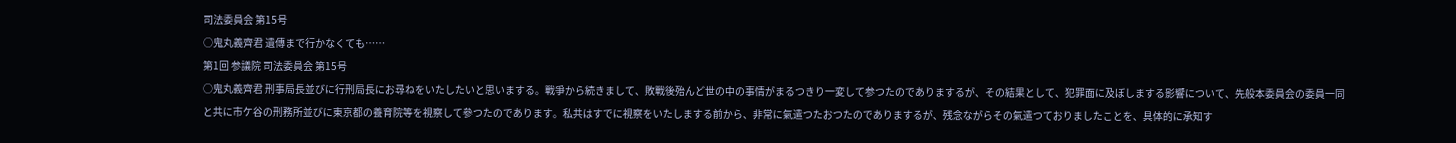司法委員会 第15号
○鬼丸義齊君 遺傳まで行かなくても……
第1回 参議院 司法委員会 第15号
○鬼丸義齊君 刑事局長並びに行刑局長にお尋ねをいたしたいと思いまする。戰爭から続きまして、敗戰後殆んど世の中の事情がまるつきり一変して参つたのでありまするが、その結果として、犯罪面に及ぼしまする影響について、先般本委員会の委員一同と共に市ケ谷の刑務所並びに東京都の養育院等を視察して參つたのであります。私共はすでに視察をいたしまする前から、非常に氣遣つたおつたのでありまするが、残念ながらその氣遣つておりましたことを、具体的に承知す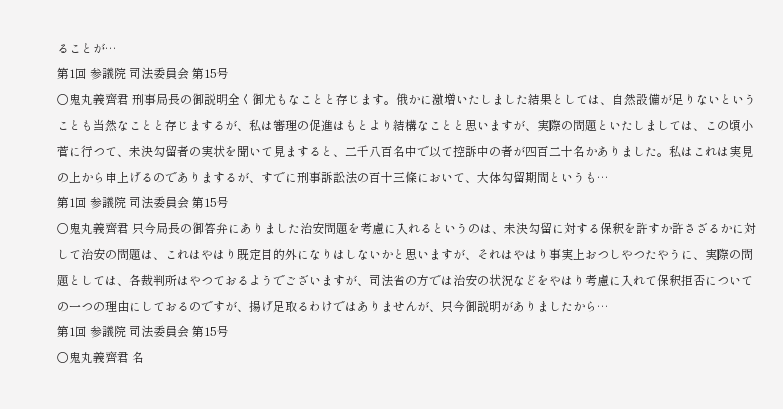ることが…
第1回 参議院 司法委員会 第15号
○鬼丸義齊君 刑事局長の御説明全く御尤もなことと存じます。俄かに激増いたしました結果としては、自然設備が足りないということも当然なことと存じまするが、私は審理の促進はもとより結構なことと思いますが、実際の問題といたしましては、この頃小菅に行つて、未決勾留者の実状を聞いて見ますると、二千八百名中で以て控訴中の者が四百二十名かありました。私はこれは実見の上から申上げるのでありまするが、すでに刑事訴訟法の百十三條において、大体勾留期間というも…
第1回 参議院 司法委員会 第15号
○鬼丸義齊君 只今局長の御答弁にありました治安問題を考慮に入れるというのは、未決勾留に対する保釈を許すか許さざるかに対して治安の問題は、これはやはり既定目的外になりはしないかと思いますが、それはやはり事実上おつしやつたやうに、実際の問題としては、各裁判所はやつておるようでございますが、司法省の方では治安の状況などをやはり考慮に入れて保釈拒否についての一つの理由にしておるのですが、揚げ足取るわけではありませんが、只今御説明がありましたから…
第1回 参議院 司法委員会 第15号
○鬼丸義齊君 名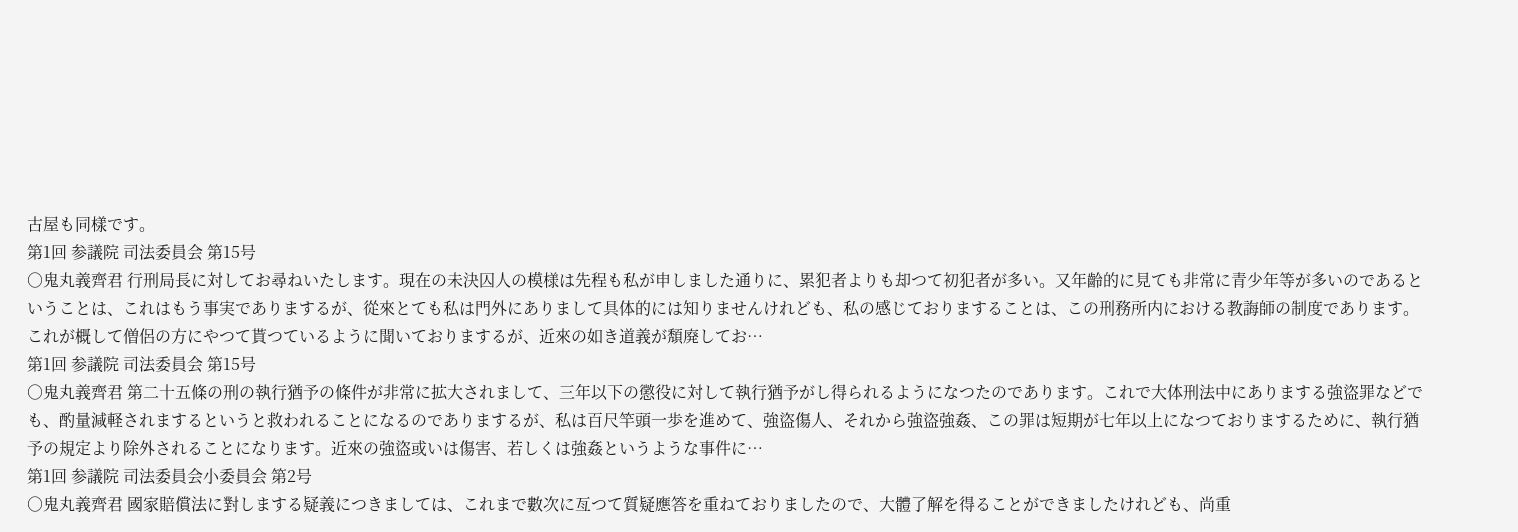古屋も同樣です。
第1回 参議院 司法委員会 第15号
○鬼丸義齊君 行刑局長に対してお尋ねいたします。現在の未決囚人の模様は先程も私が申しました通りに、累犯者よりも却つて初犯者が多い。又年齡的に見ても非常に青少年等が多いのであるということは、これはもう事実でありまするが、從來とても私は門外にありまして具体的には知りませんけれども、私の感じておりますることは、この刑務所内における教誨師の制度であります。これが概して僧侶の方にやつて貰つているように聞いておりまするが、近來の如き道義が頽廃してお…
第1回 参議院 司法委員会 第15号
○鬼丸義齊君 第二十五條の刑の執行猶予の條件が非常に拡大されまして、三年以下の懲役に対して執行猶予がし得られるようになつたのであります。これで大体刑法中にありまする強盜罪などでも、酌量減軽されまするというと救われることになるのでありまするが、私は百尺竿頭一歩を進めて、強盜傷人、それから強盜強姦、この罪は短期が七年以上になつておりまするために、執行猶予の規定より除外されることになります。近來の強盜或いは傷害、若しくは強姦というような事件に…
第1回 参議院 司法委員会小委員会 第2号
○鬼丸義齊君 國家賠償法に對しまする疑義につきましては、これまで數次に亙つて質疑應答を重ねておりましたので、大體了解を得ることができましたけれども、尚重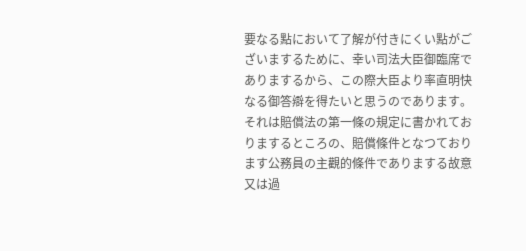要なる點において了解が付きにくい點がございまするために、幸い司法大臣御臨席でありまするから、この際大臣より率直明快なる御答辯を得たいと思うのであります。 それは賠償法の第一條の規定に書かれておりまするところの、賠償條件となつております公務員の主觀的條件でありまする故意又は過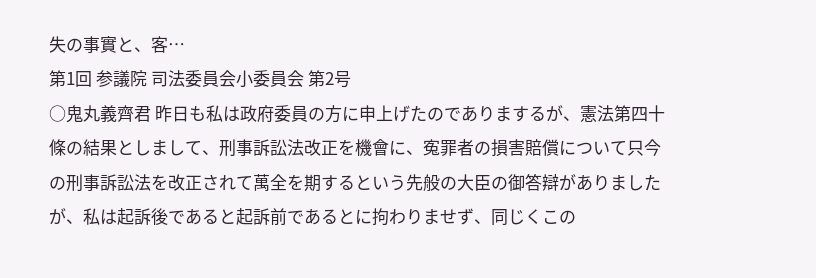失の事實と、客…
第1回 参議院 司法委員会小委員会 第2号
○鬼丸義齊君 昨日も私は政府委員の方に申上げたのでありまするが、憲法第四十條の結果としまして、刑事訴訟法改正を機會に、寃罪者の損害賠償について只今の刑事訴訟法を改正されて萬全を期するという先般の大臣の御答辯がありましたが、私は起訴後であると起訴前であるとに拘わりませず、同じくこの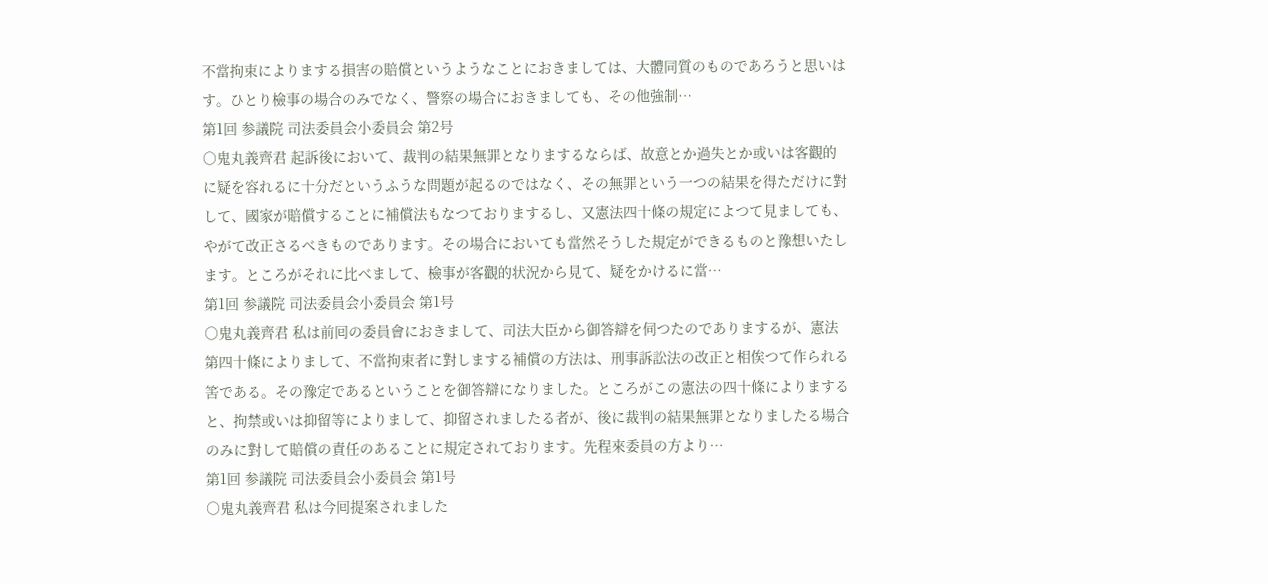不當拘束によりまする損害の賠償というようなことにおきましては、大體同質のものであろうと思いはす。ひとり檢事の場合のみでなく、警察の場合におきましても、その他強制…
第1回 参議院 司法委員会小委員会 第2号
○鬼丸義齊君 起訴後において、裁判の結果無罪となりまするならば、故意とか過失とか或いは客觀的に疑を容れるに十分だというふうな問題が起るのではなく、その無罪という一つの結果を得ただけに對して、國家が賠償することに補償法もなつておりまするし、又憲法四十條の規定によつて見ましても、やがて改正さるべきものであります。その場合においても當然そうした規定ができるものと豫想いたします。ところがそれに比べまして、檢事が客觀的状況から見て、疑をかけるに當…
第1回 参議院 司法委員会小委員会 第1号
○鬼丸義齊君 私は前囘の委員會におきまして、司法大臣から御答辯を伺つたのでありまするが、憲法第四十條によりまして、不當拘束者に對しまする補償の方法は、刑事訴訟法の改正と相俟つて作られる筈である。その豫定であるということを御答辯になりました。ところがこの憲法の四十條によりますると、拘禁或いは抑留等によりまして、抑留されましたる者が、後に裁判の結果無罪となりましたる場合のみに對して賠償の責任のあることに規定されております。先程來委員の方より…
第1回 参議院 司法委員会小委員会 第1号
○鬼丸義齊君 私は今囘提案されました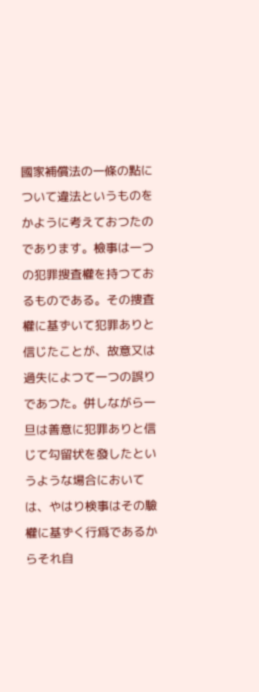國家補償法の一條の點について違法というものをかように考えておつたのであります。檢事は一つの犯罪搜査權を持つておるものである。その捜査權に基ずいて犯罪ありと信じたことが、故意又は過失によつて一つの誤りであつた。併しながら一旦は善意に犯罪ありと信じて勾留状を發したというような場合においては、やはり検事はその驗權に基ずく行爲であるからそれ自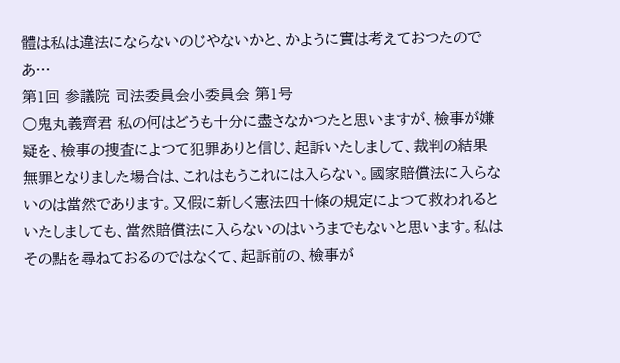體は私は違法にならないのじやないかと、かように實は考えておつたのであ…
第1回 参議院 司法委員会小委員会 第1号
○鬼丸義齊君 私の何はどうも十分に盡さなかつたと思いますが、檢事が嫌疑を、檢事の捜査によつて犯罪ありと信じ、起訴いたしまして、裁判の結果無罪となりました場合は、これはもうこれには入らない。國家賠償法に入らないのは當然であります。又假に新しく憲法四十條の規定によつて救われるといたしましても、當然賠償法に入らないのはいうまでもないと思います。私はその點を尋ねておるのではなくて、起訴前の、檢事が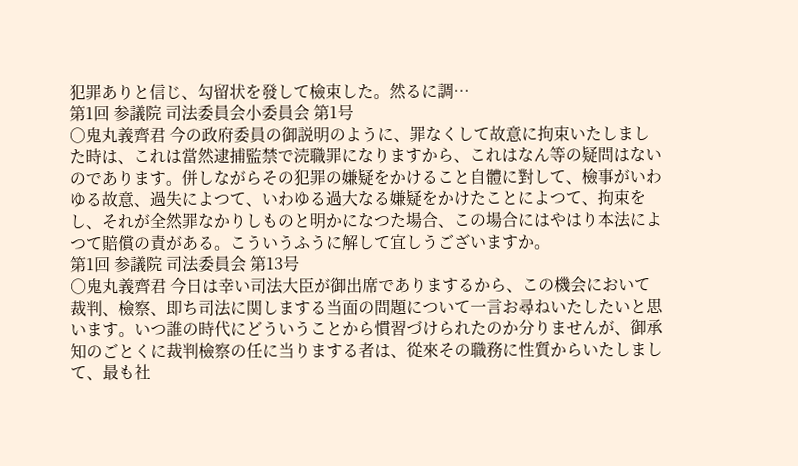犯罪ありと信じ、勾留状を發して檢束した。然るに調…
第1回 参議院 司法委員会小委員会 第1号
○鬼丸義齊君 今の政府委員の御説明のように、罪なくして故意に拘束いたしました時は、これは當然逮捕監禁で涜職罪になりますから、これはなん等の疑問はないのであります。併しながらその犯罪の嫌疑をかけること自體に對して、檢事がいわゆる故意、過失によつて、いわゆる過大なる嫌疑をかけたことによつて、拘束をし、それが全然罪なかりしものと明かになつた場合、この場合にはやはり本法によつて賠償の責がある。こういうふうに解して宜しうございますか。
第1回 参議院 司法委員会 第13号
○鬼丸義齊君 今日は幸い司法大臣が御出席でありまするから、この機会において裁判、檢察、即ち司法に関しまする当面の問題について一言お尋ねいたしたいと思います。いつ誰の時代にどういうことから慣習づけられたのか分りませんが、御承知のごとくに裁判檢察の任に当りまする者は、從來その職務に性質からいたしまして、最も社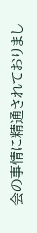会の事情に精通されておりまし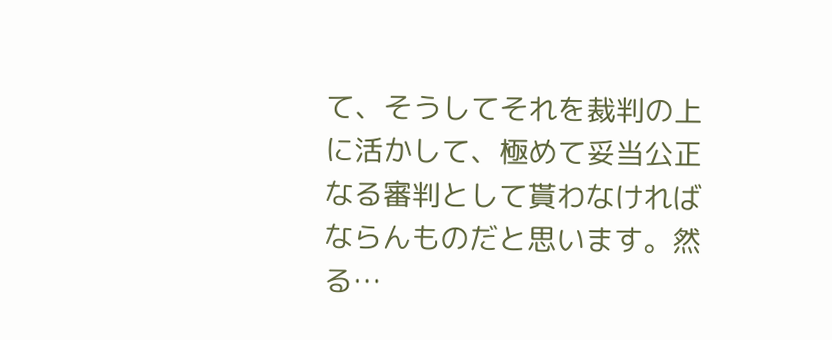て、そうしてそれを裁判の上に活かして、極めて妥当公正なる審判として貰わなければならんものだと思います。然る…